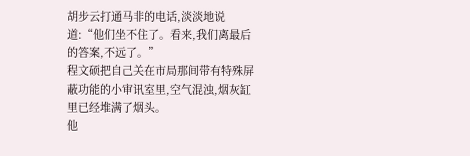胡步云打通马非的电话,淡淡地说道:“他们坐不住了。看来,我们离最后的答案,不远了。”
程文硕把自己关在市局那间带有特殊屏蔽功能的小审讯室里,空气混浊,烟灰缸里已经堆满了烟头。
他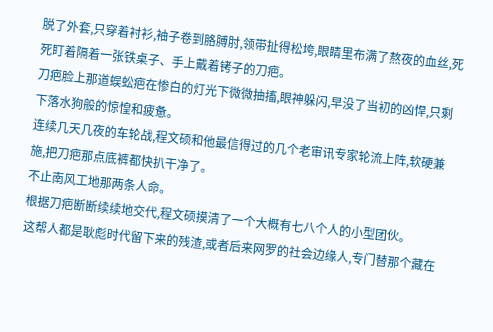脱了外套,只穿着衬衫,袖子卷到胳膊肘,领带扯得松垮,眼睛里布满了熬夜的血丝,死死盯着隔着一张铁桌子、手上戴着铐子的刀疤。
刀疤脸上那道蜈蚣疤在惨白的灯光下微微抽搐,眼神躲闪,早没了当初的凶悍,只剩下落水狗般的惊惶和疲惫。
连续几天几夜的车轮战,程文硕和他最信得过的几个老审讯专家轮流上阵,软硬兼施,把刀疤那点底裤都快扒干净了。
不止南风工地那两条人命。
根据刀疤断断续续地交代,程文硕摸清了一个大概有七八个人的小型团伙。
这帮人都是耿彪时代留下来的残渣,或者后来网罗的社会边缘人,专门替那个藏在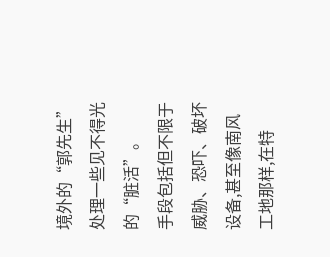境外的“郭先生”处理一些见不得光的“脏活”。
手段包括但不限于威胁、恐吓、破坏设备,甚至像南风工地那样,在特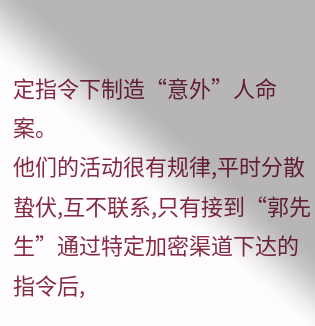定指令下制造“意外”人命案。
他们的活动很有规律,平时分散蛰伏,互不联系,只有接到“郭先生”通过特定加密渠道下达的指令后,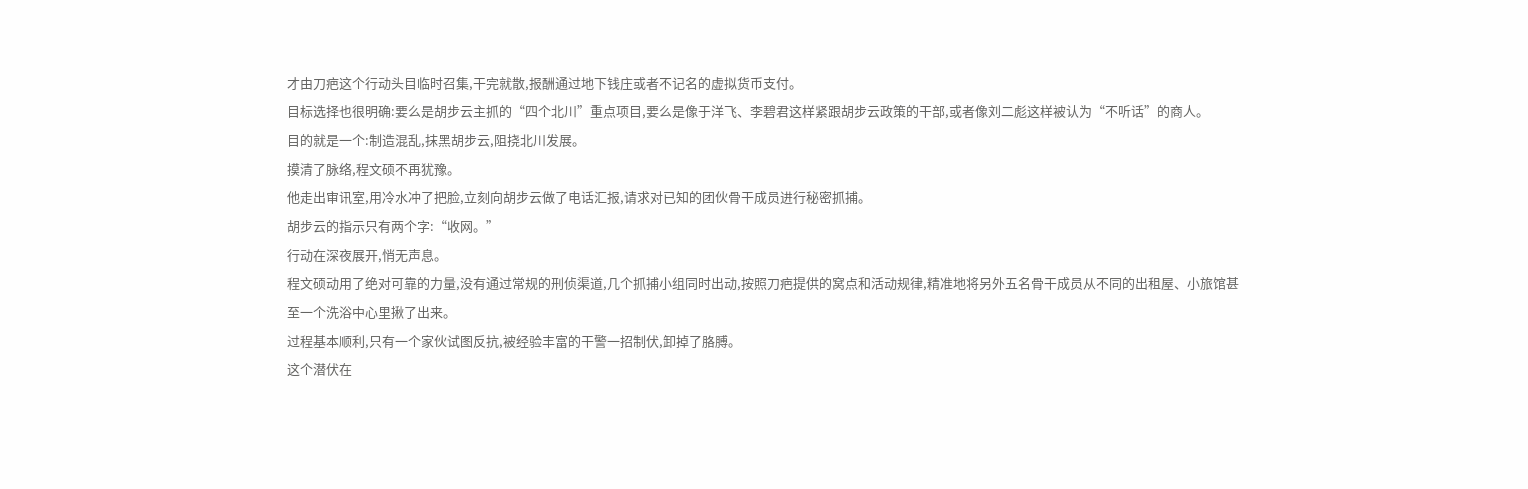才由刀疤这个行动头目临时召集,干完就散,报酬通过地下钱庄或者不记名的虚拟货币支付。
目标选择也很明确:要么是胡步云主抓的“四个北川”重点项目,要么是像于洋飞、李碧君这样紧跟胡步云政策的干部,或者像刘二彪这样被认为“不听话”的商人。
目的就是一个:制造混乱,抹黑胡步云,阻挠北川发展。
摸清了脉络,程文硕不再犹豫。
他走出审讯室,用冷水冲了把脸,立刻向胡步云做了电话汇报,请求对已知的团伙骨干成员进行秘密抓捕。
胡步云的指示只有两个字:“收网。”
行动在深夜展开,悄无声息。
程文硕动用了绝对可靠的力量,没有通过常规的刑侦渠道,几个抓捕小组同时出动,按照刀疤提供的窝点和活动规律,精准地将另外五名骨干成员从不同的出租屋、小旅馆甚至一个洗浴中心里揪了出来。
过程基本顺利,只有一个家伙试图反抗,被经验丰富的干警一招制伏,卸掉了胳膊。
这个潜伏在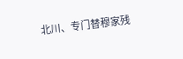北川、专门替穆家残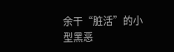余干“脏活”的小型黑恶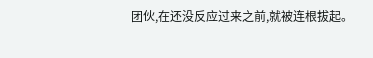团伙,在还没反应过来之前,就被连根拔起。